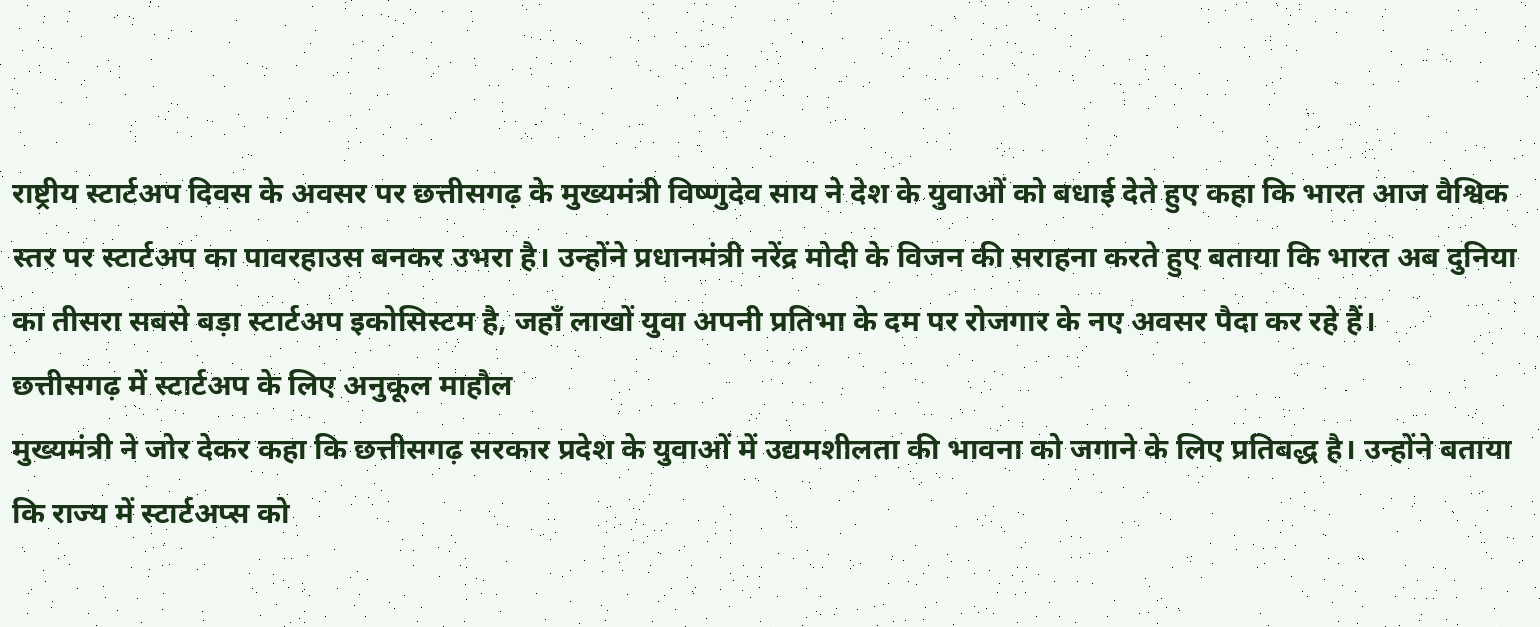राष्ट्रीय स्टार्टअप दिवस के अवसर पर छत्तीसगढ़ के मुख्यमंत्री विष्णुदेव साय ने देश के युवाओं को बधाई देते हुए कहा कि भारत आज वैश्विक स्तर पर स्टार्टअप का पावरहाउस बनकर उभरा है। उन्होंने प्रधानमंत्री नरेंद्र मोदी के विजन की सराहना करते हुए बताया कि भारत अब दुनिया का तीसरा सबसे बड़ा स्टार्टअप इकोसिस्टम है, जहाँ लाखों युवा अपनी प्रतिभा के दम पर रोजगार के नए अवसर पैदा कर रहे हैं।
छत्तीसगढ़ में स्टार्टअप के लिए अनुकूल माहौल
मुख्यमंत्री ने जोर देकर कहा कि छत्तीसगढ़ सरकार प्रदेश के युवाओं में उद्यमशीलता की भावना को जगाने के लिए प्रतिबद्ध है। उन्होंने बताया कि राज्य में स्टार्टअप्स को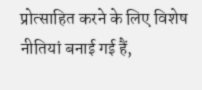प्रोत्साहित करने के लिए विशेष नीतियां बनाई गई हैं,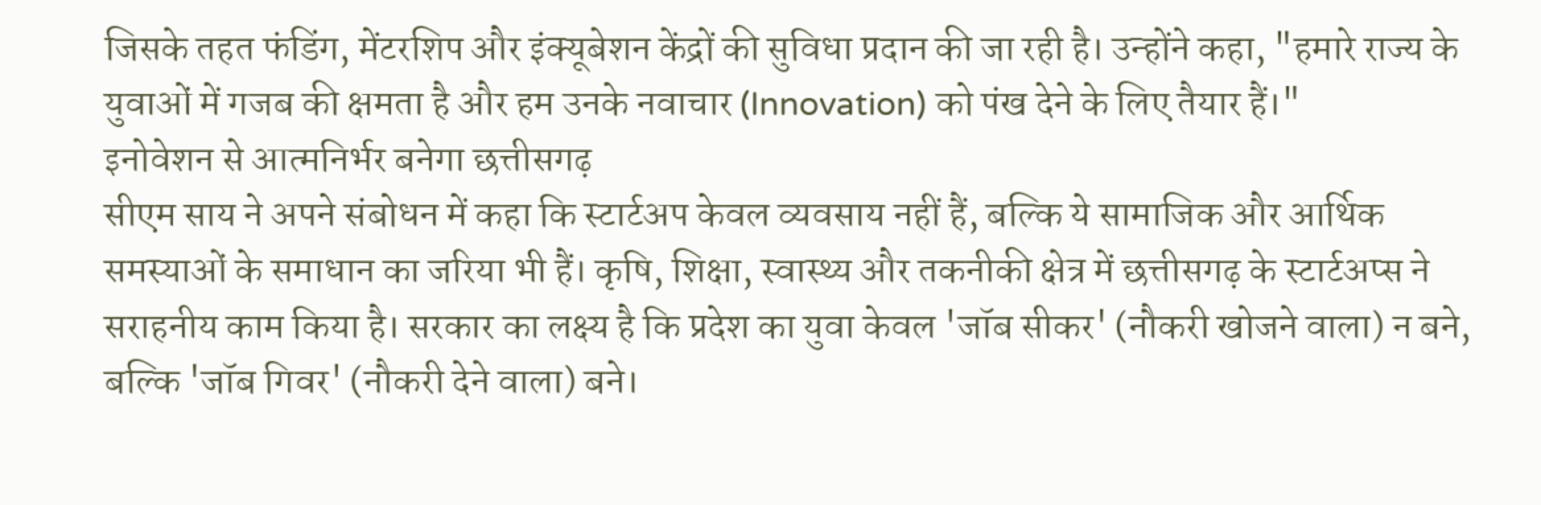जिसके तहत फंडिंग, मेंटरशिप और इंक्यूबेशन केंद्रों की सुविधा प्रदान की जा रही है। उन्होंने कहा, "हमारे राज्य के युवाओं में गजब की क्षमता है और हम उनके नवाचार (Innovation) को पंख देने के लिए तैयार हैं।"
इनोवेशन से आत्मनिर्भर बनेगा छत्तीसगढ़
सीएम साय ने अपने संबोधन में कहा कि स्टार्टअप केवल व्यवसाय नहीं हैं, बल्कि ये सामाजिक और आर्थिक समस्याओं के समाधान का जरिया भी हैं। कृषि, शिक्षा, स्वास्थ्य और तकनीकी क्षेत्र में छत्तीसगढ़ के स्टार्टअप्स ने सराहनीय काम किया है। सरकार का लक्ष्य है कि प्रदेश का युवा केवल 'जॉब सीकर' (नौकरी खोजने वाला) न बने, बल्कि 'जॉब गिवर' (नौकरी देने वाला) बने।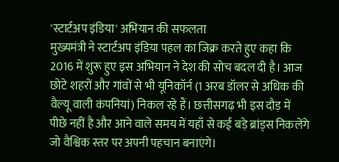'स्टार्टअप इंडिया' अभियान की सफलता
मुख्यमंत्री ने स्टार्टअप इंडिया पहल का जिक्र करते हुए कहा कि 2016 में शुरू हुए इस अभियान ने देश की सोच बदल दी है। आज छोटे शहरों और गांवों से भी यूनिकॉर्न (1 अरब डॉलर से अधिक की वैल्यू वाली कंपनियां) निकल रहे हैं। छत्तीसगढ़ भी इस दौड़ में पीछे नहीं है और आने वाले समय में यहाँ से कई बड़े ब्रांड्स निकलेंगे जो वैश्विक स्तर पर अपनी पहचान बनाएंगे।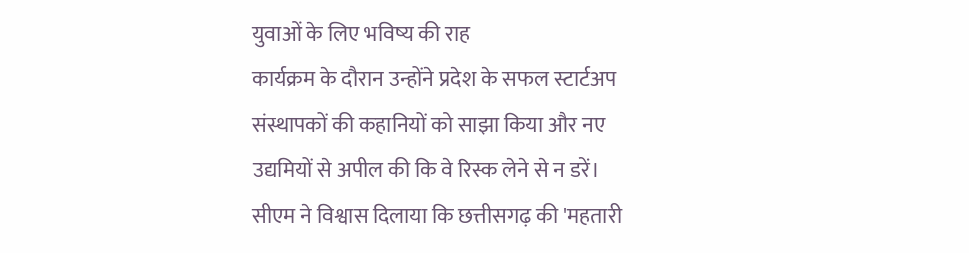युवाओं के लिए भविष्य की राह
कार्यक्रम के दौरान उन्होंने प्रदेश के सफल स्टार्टअप संस्थापकों की कहानियों को साझा किया और नए उद्यमियों से अपील की कि वे रिस्क लेने से न डरें। सीएम ने विश्वास दिलाया कि छत्तीसगढ़ की 'महतारी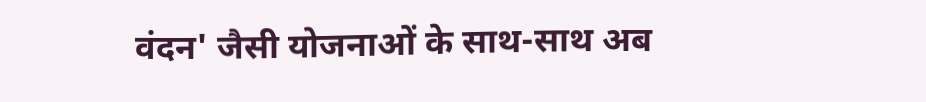वंदन' जैसी योजनाओं के साथ-साथ अब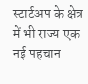स्टार्टअप के क्षेत्र में भी राज्य एक नई पहचान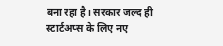बना रहा है। सरकार जल्द ही स्टार्टअप्स के लिए नए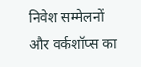निवेश सम्मेलनों और वर्कशॉप्स का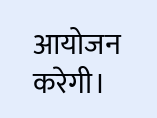आयोजन करेगी।